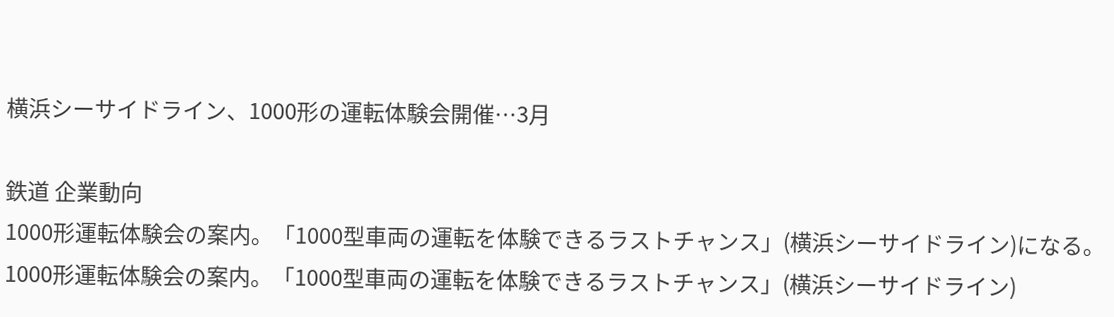横浜シーサイドライン、1000形の運転体験会開催…3月

鉄道 企業動向
1000形運転体験会の案内。「1000型車両の運転を体験できるラストチャンス」(横浜シーサイドライン)になる。
1000形運転体験会の案内。「1000型車両の運転を体験できるラストチャンス」(横浜シーサイドライン)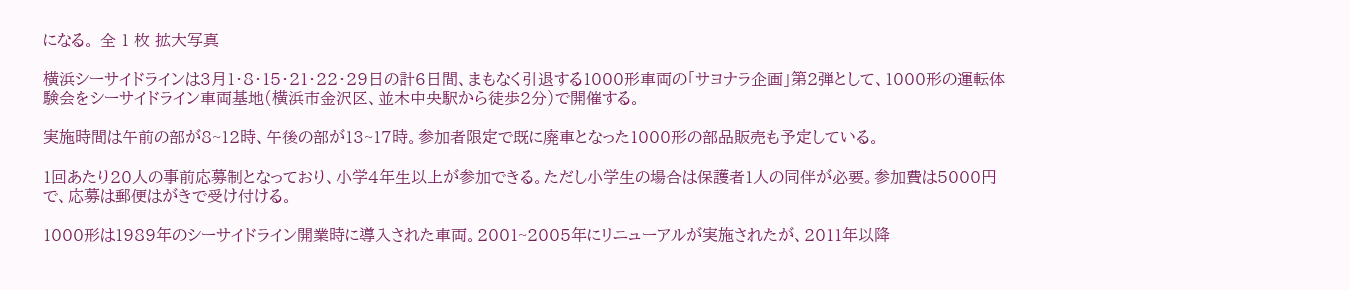になる。 全 1 枚 拡大写真

横浜シーサイドラインは3月1・8・15・21・22・29日の計6日間、まもなく引退する1000形車両の「サヨナラ企画」第2弾として、1000形の運転体験会をシーサイドライン車両基地(横浜市金沢区、並木中央駅から徒歩2分)で開催する。

実施時間は午前の部が8~12時、午後の部が13~17時。参加者限定で既に廃車となった1000形の部品販売も予定している。

1回あたり20人の事前応募制となっており、小学4年生以上が参加できる。ただし小学生の場合は保護者1人の同伴が必要。参加費は5000円で、応募は郵便はがきで受け付ける。

1000形は1989年のシーサイドライン開業時に導入された車両。2001~2005年にリニューアルが実施されたが、2011年以降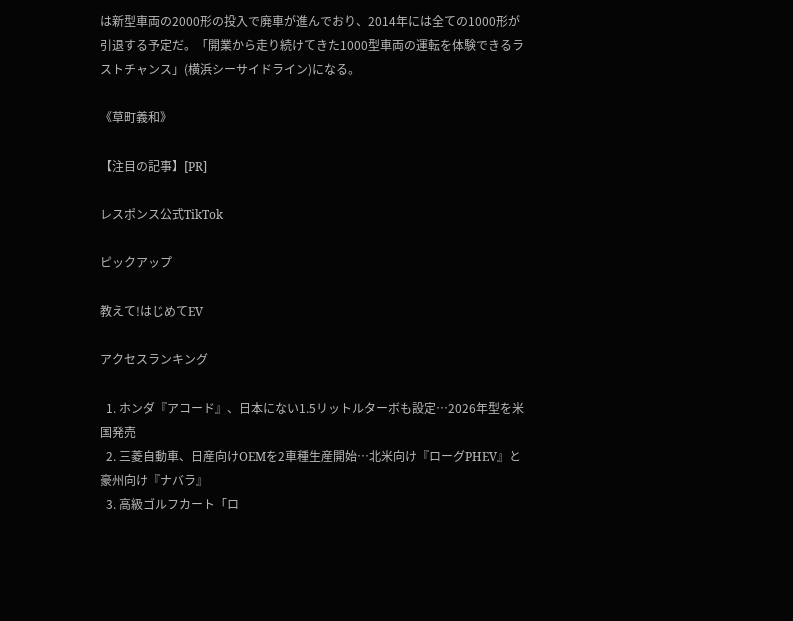は新型車両の2000形の投入で廃車が進んでおり、2014年には全ての1000形が引退する予定だ。「開業から走り続けてきた1000型車両の運転を体験できるラストチャンス」(横浜シーサイドライン)になる。

《草町義和》

【注目の記事】[PR]

レスポンス公式TikTok

ピックアップ

教えて!はじめてEV

アクセスランキング

  1. ホンダ『アコード』、日本にない1.5リットルターボも設定…2026年型を米国発売
  2. 三菱自動車、日産向けOEMを2車種生産開始…北米向け『ローグPHEV』と豪州向け『ナバラ』
  3. 高級ゴルフカート「ロ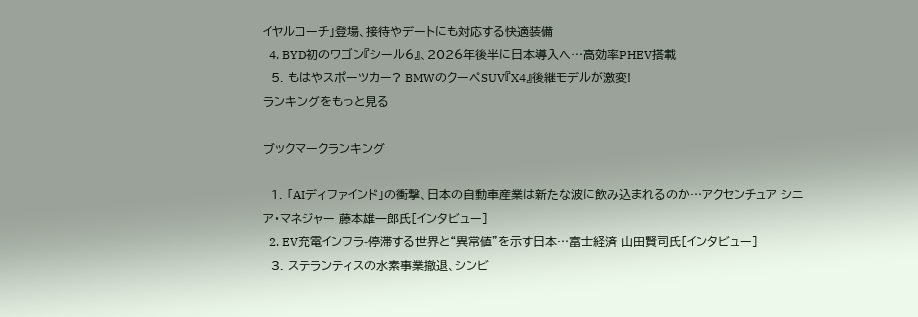イヤルコーチ」登場、接待やデートにも対応する快適装備
  4. BYD初のワゴン『シール6』、2026年後半に日本導入へ…高効率PHEV搭載
  5. もはやスポーツカー? BMWのクーペSUV『X4』後継モデルが激変!
ランキングをもっと見る

ブックマークランキング

  1. 「AIディファインド」の衝撃、日本の自動車産業は新たな波に飲み込まれるのか…アクセンチュア シニア・マネジャー 藤本雄一郎氏[インタビュー]
  2. EV充電インフラ-停滞する世界と“異常値”を示す日本…富士経済 山田賢司氏[インタビュー]
  3. ステランティスの水素事業撤退、シンビ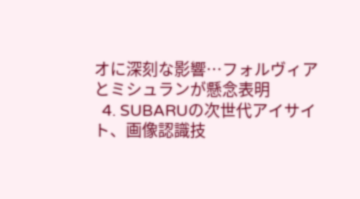オに深刻な影響…フォルヴィアとミシュランが懸念表明
  4. SUBARUの次世代アイサイト、画像認識技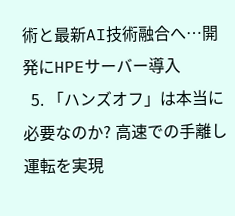術と最新AI技術融合へ…開発にHPEサーバー導入
  5. 「ハンズオフ」は本当に必要なのか? 高速での手離し運転を実現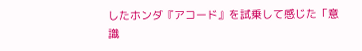したホンダ『アコード』を試乗して感じた「意識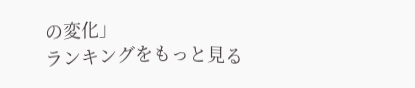の変化」
ランキングをもっと見る